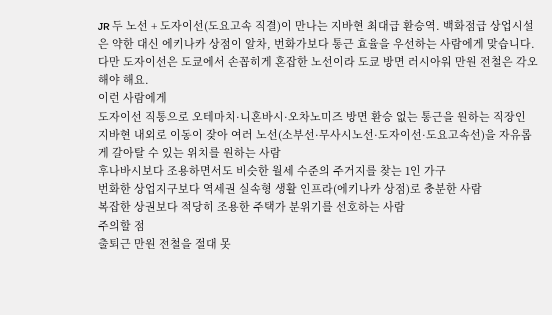JR 두 노선 + 도자이선(도요고속 직결)이 만나는 지바현 최대급 환승역. 백화점급 상업시설은 약한 대신 에키나카 상점이 알차, 번화가보다 통근 효율을 우선하는 사람에게 맞습니다. 다만 도자이선은 도쿄에서 손꼽히게 혼잡한 노선이라 도쿄 방면 러시아워 만원 전철은 각오해야 해요.
이런 사람에게
도자이선 직통으로 오테마치·니혼바시·오차노미즈 방면 환승 없는 통근을 원하는 직장인
지바현 내외로 이동이 잦아 여러 노선(소부선·무사시노선·도자이선·도요고속선)을 자유롭게 갈아탈 수 있는 위치를 원하는 사람
후나바시보다 조용하면서도 비슷한 월세 수준의 주거지를 찾는 1인 가구
번화한 상업지구보다 역세권 실속형 생활 인프라(에키나카 상점)로 충분한 사람
복잡한 상권보다 적당히 조용한 주택가 분위기를 선호하는 사람
주의할 점
출퇴근 만원 전철을 절대 못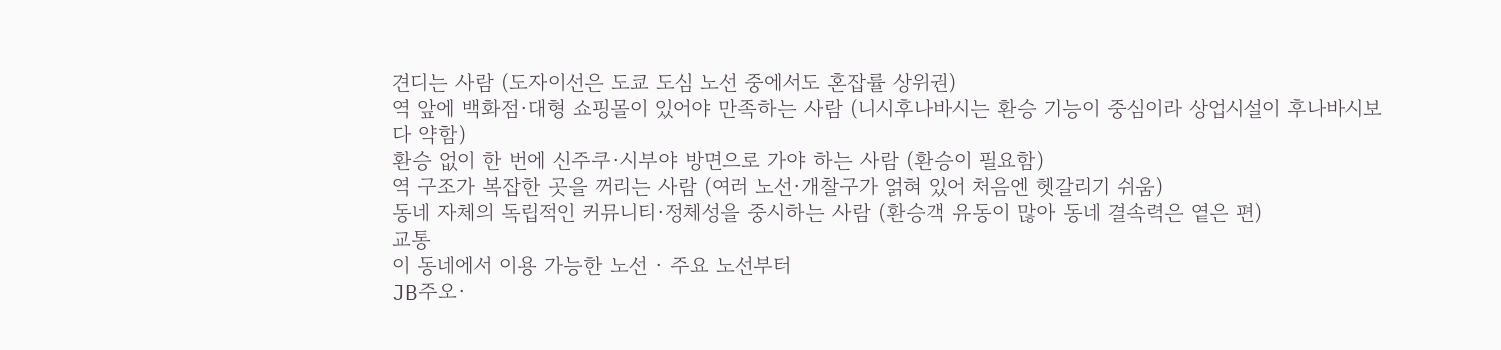견디는 사람 (도자이선은 도쿄 도심 노선 중에서도 혼잡률 상위권)
역 앞에 백화점·대형 쇼핑몰이 있어야 만족하는 사람 (니시후나바시는 환승 기능이 중심이라 상업시설이 후나바시보다 약함)
환승 없이 한 번에 신주쿠·시부야 방면으로 가야 하는 사람 (환승이 필요함)
역 구조가 복잡한 곳을 꺼리는 사람 (여러 노선·개찰구가 얽혀 있어 처음엔 헷갈리기 쉬움)
동네 자체의 독립적인 커뮤니티·정체성을 중시하는 사람 (환승객 유동이 많아 동네 결속력은 옅은 편)
교통
이 동네에서 이용 가능한 노선 · 주요 노선부터
JB주오·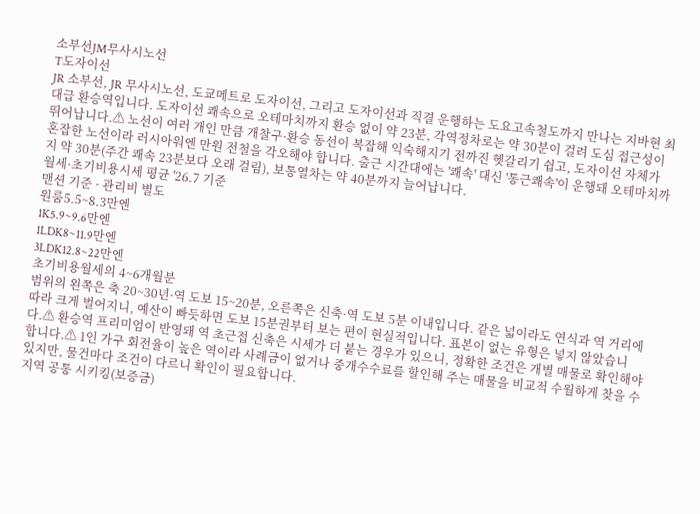소부선JM무사시노선
T도자이선
JR 소부선, JR 무사시노선, 도쿄메트로 도자이선, 그리고 도자이선과 직결 운행하는 도요고속철도까지 만나는 지바현 최대급 환승역입니다. 도자이선 쾌속으로 오테마치까지 환승 없이 약 23분, 각역정차로는 약 30분이 걸려 도심 접근성이 뛰어납니다.⚠ 노선이 여러 개인 만큼 개찰구·환승 동선이 복잡해 익숙해지기 전까진 헷갈리기 쉽고, 도자이선 자체가 혼잡한 노선이라 러시아워엔 만원 전철을 각오해야 합니다. 출근 시간대에는 '쾌속' 대신 '통근쾌속'이 운행돼 오테마치까지 약 30분(주간 쾌속 23분보다 오래 걸림), 보통열차는 약 40분까지 늘어납니다.
월세·초기비용시세 평균 '26.7 기준
맨션 기준 · 관리비 별도
원룸5.5~8.3만엔
1K5.9~9.6만엔
1LDK8~11.9만엔
3LDK12.8~22만엔
초기비용월세의 4~6개월분
범위의 왼쪽은 축 20~30년·역 도보 15~20분, 오른쪽은 신축·역 도보 5분 이내입니다. 같은 넓이라도 연식과 역 거리에 따라 크게 벌어지니, 예산이 빠듯하면 도보 15분권부터 보는 편이 현실적입니다. 표본이 없는 유형은 넣지 않았습니다.⚠ 환승역 프리미엄이 반영돼 역 초근접 신축은 시세가 더 붙는 경우가 있으니, 정확한 조건은 개별 매물로 확인해야 합니다.⚠ 1인 가구 회전율이 높은 역이라 사례금이 없거나 중개수수료를 할인해 주는 매물을 비교적 수월하게 찾을 수 있지만, 물건마다 조건이 다르니 확인이 필요합니다.
지역 공통 시키킹(보증금)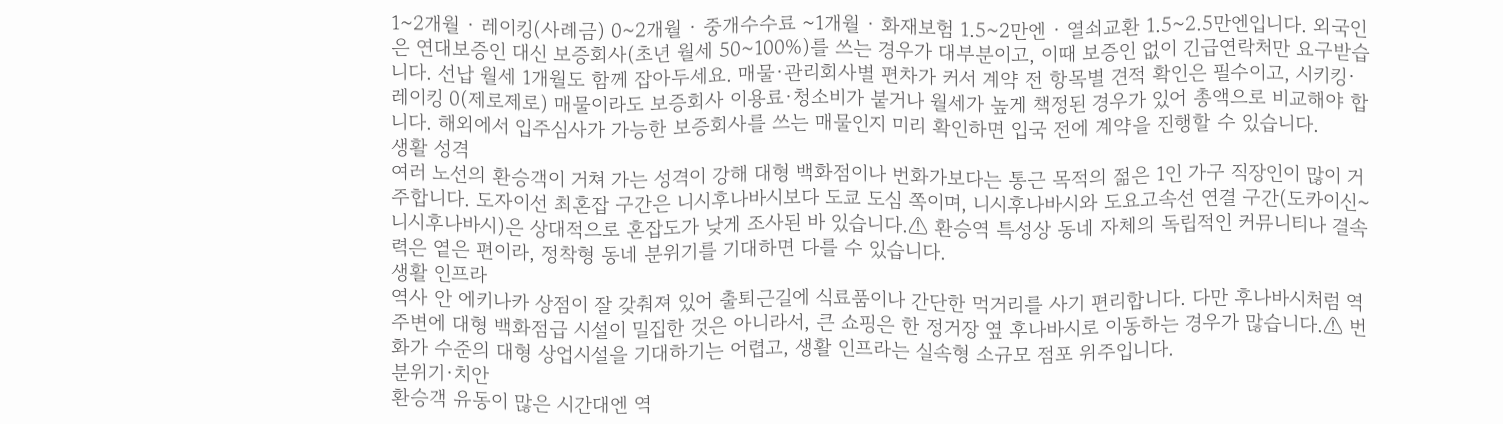1~2개월 · 레이킹(사례금) 0~2개월 · 중개수수료 ~1개월 · 화재보험 1.5~2만엔 · 열쇠교환 1.5~2.5만엔입니다. 외국인은 연대보증인 대신 보증회사(초년 월세 50~100%)를 쓰는 경우가 대부분이고, 이때 보증인 없이 긴급연락처만 요구받습니다. 선납 월세 1개월도 함께 잡아두세요. 매물·관리회사별 편차가 커서 계약 전 항목별 견적 확인은 필수이고, 시키킹·레이킹 0(제로제로) 매물이라도 보증회사 이용료·청소비가 붙거나 월세가 높게 책정된 경우가 있어 총액으로 비교해야 합니다. 해외에서 입주심사가 가능한 보증회사를 쓰는 매물인지 미리 확인하면 입국 전에 계약을 진행할 수 있습니다.
생활 성격
여러 노선의 환승객이 거쳐 가는 성격이 강해 대형 백화점이나 번화가보다는 통근 목적의 젊은 1인 가구 직장인이 많이 거주합니다. 도자이선 최혼잡 구간은 니시후나바시보다 도쿄 도심 쪽이며, 니시후나바시와 도요고속선 연결 구간(도카이신~니시후나바시)은 상대적으로 혼잡도가 낮게 조사된 바 있습니다.⚠ 환승역 특성상 동네 자체의 독립적인 커뮤니티나 결속력은 옅은 편이라, 정착형 동네 분위기를 기대하면 다를 수 있습니다.
생활 인프라
역사 안 에키나카 상점이 잘 갖춰져 있어 출퇴근길에 식료품이나 간단한 먹거리를 사기 편리합니다. 다만 후나바시처럼 역 주변에 대형 백화점급 시설이 밀집한 것은 아니라서, 큰 쇼핑은 한 정거장 옆 후나바시로 이동하는 경우가 많습니다.⚠ 번화가 수준의 대형 상업시설을 기대하기는 어렵고, 생활 인프라는 실속형 소규모 점포 위주입니다.
분위기·치안
환승객 유동이 많은 시간대엔 역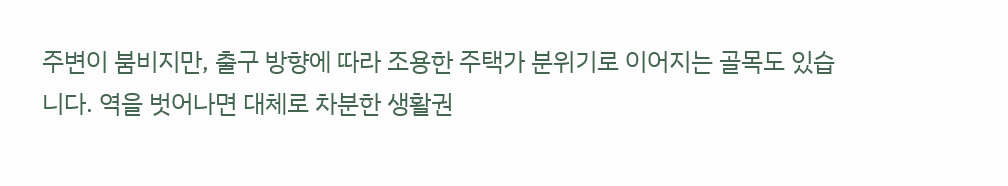주변이 붐비지만, 출구 방향에 따라 조용한 주택가 분위기로 이어지는 골목도 있습니다. 역을 벗어나면 대체로 차분한 생활권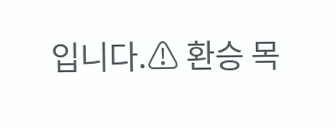입니다.⚠ 환승 목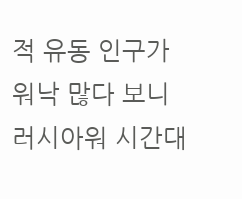적 유동 인구가 워낙 많다 보니 러시아워 시간대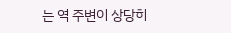는 역 주변이 상당히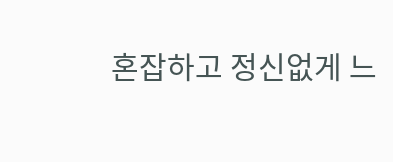혼잡하고 정신없게 느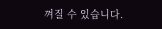껴질 수 있습니다.